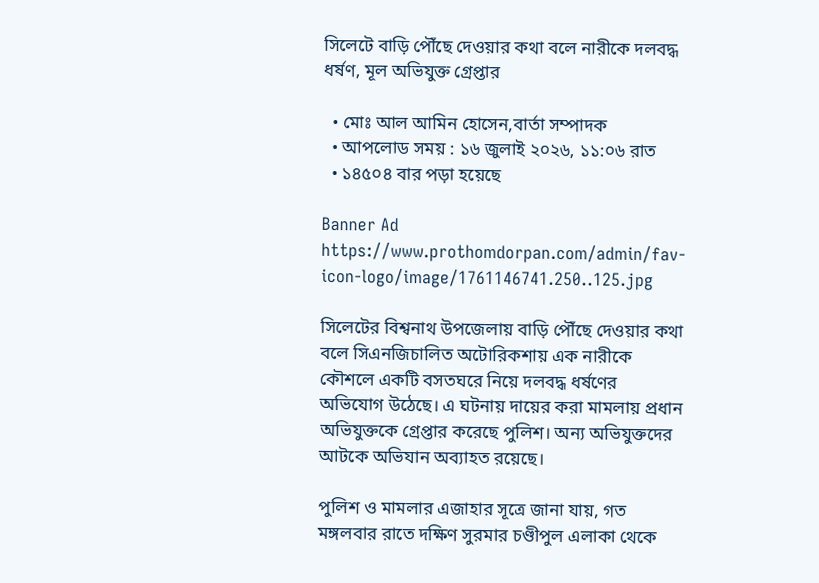সিলেটে বাড়ি পৌঁছে দেওয়ার কথা বলে নারীকে দলবদ্ধ ধর্ষণ, মূল অভিযুক্ত গ্রেপ্তার

  • মোঃ আল আমিন হোসেন,বার্তা সম্পাদক
  • আপলোড সময় : ১৬ জুলাই ২০২৬, ১১:০৬ রাত
  • ১৪৫০৪ বার পড়া হয়েছে

Banner Ad
https://www.prothomdorpan.com/admin/fav-icon-logo/image/1761146741.250..125.jpg

সিলেটের বিশ্বনাথ উপজেলায় বাড়ি পৌঁছে দেওয়ার কথা বলে সিএনজিচালিত অটোরিকশায় এক নারীকে কৌশলে একটি বসতঘরে নিয়ে দলবদ্ধ ধর্ষণের অভিযোগ উঠেছে। এ ঘটনায় দায়ের করা মামলায় প্রধান অভিযুক্তকে গ্রেপ্তার করেছে পুলিশ। অন্য অভিযুক্তদের আটকে অভিযান অব্যাহত রয়েছে।

পুলিশ ও মামলার এজাহার সূত্রে জানা যায়, গত মঙ্গলবার রাতে দক্ষিণ সুরমার চণ্ডীপুল এলাকা থেকে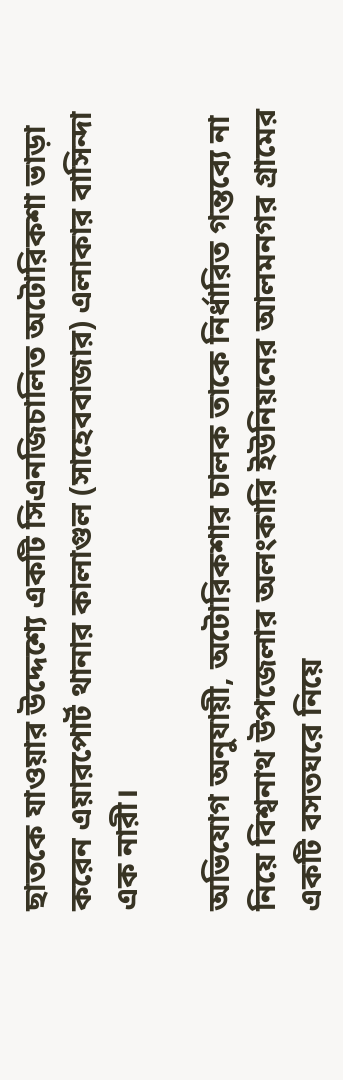ছাতকে যাওয়ার উদ্দেশ্যে একটি সিএনজিচালিত অটোরিকশা ভাড়া করেন এয়ারপোর্ট থানার কালাগুল (সাহেববাজার) এলাকার বাসিন্দা এক নারী।

অভিযোগ অনুযায়ী, অটোরিকশার চালক তাকে নির্ধারিত গন্তব্যে না নিয়ে বিশ্বনাথ উপজেলার অলংকারি ইউনিয়নের আলমনগর গ্রামের একটি বসতঘরে নিয়ে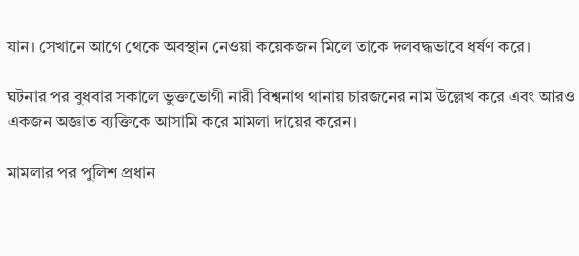যান। সেখানে আগে থেকে অবস্থান নেওয়া কয়েকজন মিলে তাকে দলবদ্ধভাবে ধর্ষণ করে।

ঘটনার পর বুধবার সকালে ভুক্তভোগী নারী বিশ্বনাথ থানায় চারজনের নাম উল্লেখ করে এবং আরও একজন অজ্ঞাত ব্যক্তিকে আসামি করে মামলা দায়ের করেন।

মামলার পর পুলিশ প্রধান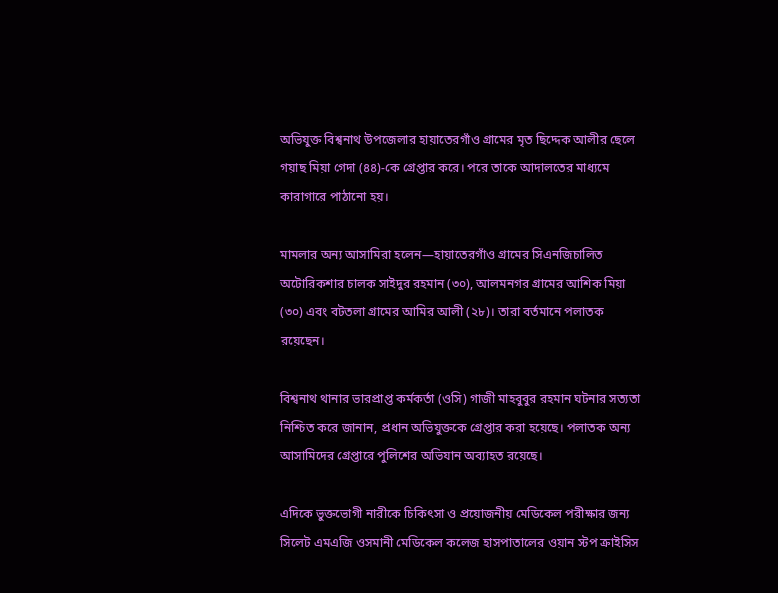অভিযুক্ত বিশ্বনাথ উপজেলার হায়াতেরগাঁও গ্রামের মৃত ছিদ্দেক আলীর ছেলে গয়াছ মিয়া গেদা (৪৪)-কে গ্রেপ্তার করে। পরে তাকে আদালতের মাধ্যমে কারাগারে পাঠানো হয়।

মামলার অন্য আসামিরা হলেন—হায়াতেরগাঁও গ্রামের সিএনজিচালিত অটোরিকশার চালক সাইদুর রহমান (৩০), আলমনগর গ্রামের আশিক মিয়া (৩০) এবং বটতলা গ্রামের আমির আলী (২৮)। তারা বর্তমানে পলাতক রয়েছেন।

বিশ্বনাথ থানার ভারপ্রাপ্ত কর্মকর্তা (ওসি) গাজী মাহবুবুর রহমান ঘটনার সত্যতা নিশ্চিত করে জানান, প্রধান অভিযুক্তকে গ্রেপ্তার করা হয়েছে। পলাতক অন্য আসামিদের গ্রেপ্তারে পুলিশের অভিযান অব্যাহত রয়েছে।

এদিকে ভুক্তভোগী নারীকে চিকিৎসা ও প্রয়োজনীয় মেডিকেল পরীক্ষার জন্য সিলেট এমএজি ওসমানী মেডিকেল কলেজ হাসপাতালের ওয়ান স্টপ ক্রাইসিস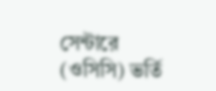সেন্টারে (ওসিসি) ভর্তি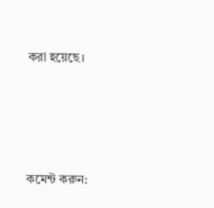করা হয়েছে।




কমেন্ট করুন: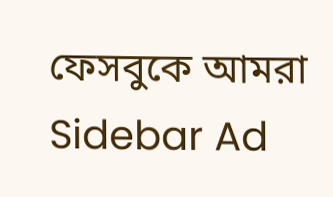ফেসবুকে আমরা
Sidebar Ad